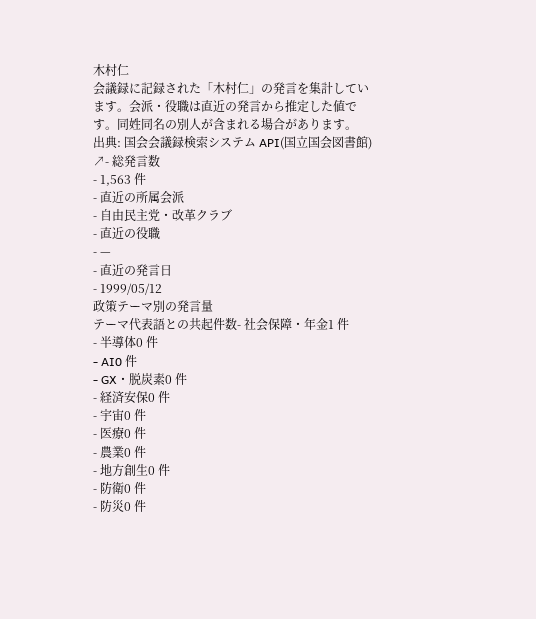木村仁
会議録に記録された「木村仁」の発言を集計しています。会派・役職は直近の発言から推定した値です。同姓同名の別人が含まれる場合があります。
出典: 国会会議録検索システム API(国立国会図書館) ↗- 総発言数
- 1,563 件
- 直近の所属会派
- 自由民主党・改革クラブ
- 直近の役職
- —
- 直近の発言日
- 1999/05/12
政策テーマ別の発言量
テーマ代表語との共起件数- 社会保障・年金1 件
- 半導体0 件
- AI0 件
- GX・脱炭素0 件
- 経済安保0 件
- 宇宙0 件
- 医療0 件
- 農業0 件
- 地方創生0 件
- 防衛0 件
- 防災0 件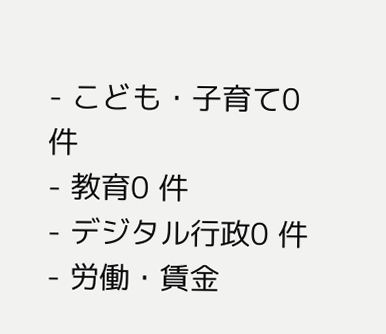- こども・子育て0 件
- 教育0 件
- デジタル行政0 件
- 労働・賃金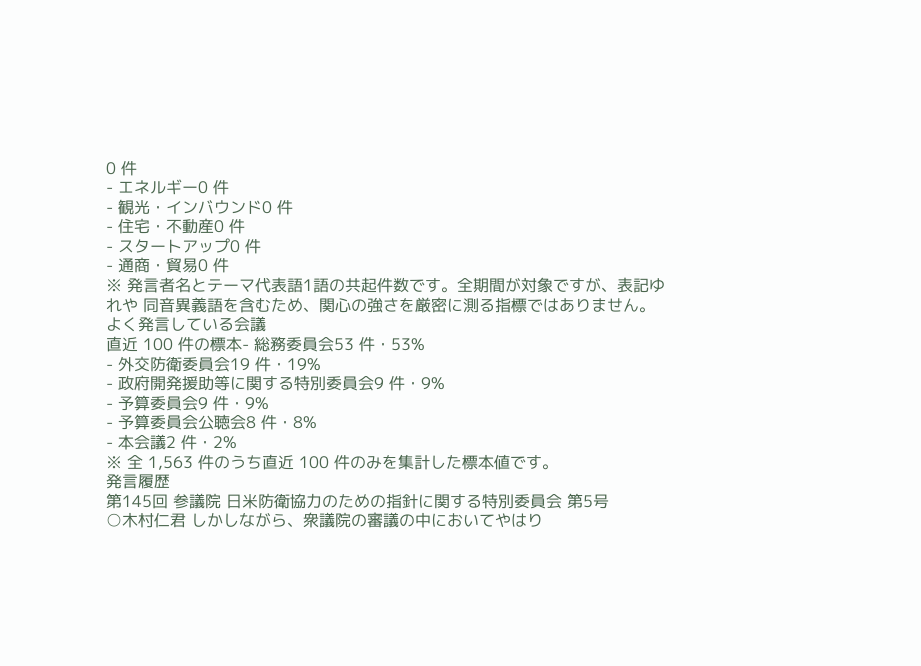0 件
- エネルギー0 件
- 観光・インバウンド0 件
- 住宅・不動産0 件
- スタートアップ0 件
- 通商・貿易0 件
※ 発言者名とテーマ代表語1語の共起件数です。全期間が対象ですが、表記ゆれや 同音異義語を含むため、関心の強さを厳密に測る指標ではありません。
よく発言している会議
直近 100 件の標本- 総務委員会53 件・53%
- 外交防衛委員会19 件・19%
- 政府開発援助等に関する特別委員会9 件・9%
- 予算委員会9 件・9%
- 予算委員会公聴会8 件・8%
- 本会議2 件・2%
※ 全 1,563 件のうち直近 100 件のみを集計した標本値です。
発言履歴
第145回 参議院 日米防衛協力のための指針に関する特別委員会 第5号
○木村仁君 しかしながら、衆議院の審議の中においてやはり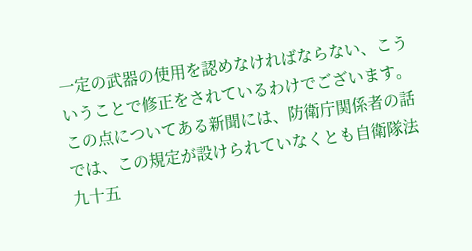一定の武器の使用を認めなければならない、こういうことで修正をされているわけでございます。 この点についてある新聞には、防衛庁関係者の話では、この規定が設けられていなくとも自衛隊法九十五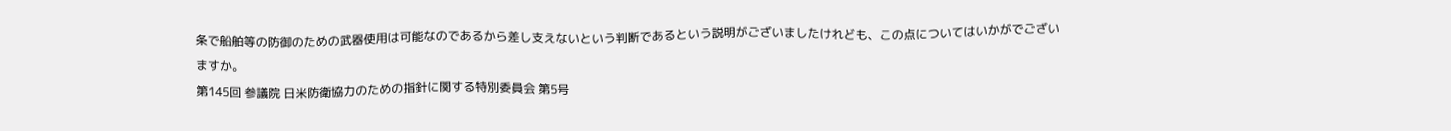条で船舶等の防御のための武器使用は可能なのであるから差し支えないという判断であるという説明がございましたけれども、この点についてはいかがでございますか。
第145回 参議院 日米防衛協力のための指針に関する特別委員会 第5号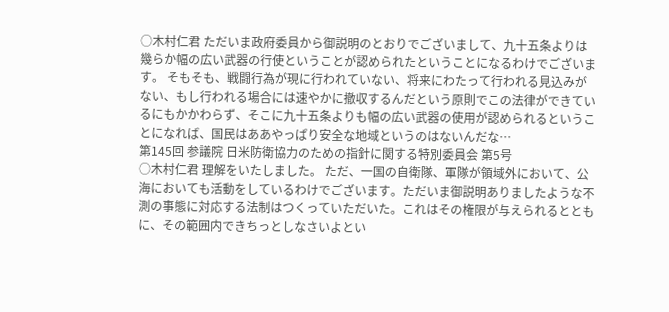○木村仁君 ただいま政府委員から御説明のとおりでございまして、九十五条よりは幾らか幅の広い武器の行使ということが認められたということになるわけでございます。 そもそも、戦闘行為が現に行われていない、将来にわたって行われる見込みがない、もし行われる場合には速やかに撤収するんだという原則でこの法律ができているにもかかわらず、そこに九十五条よりも幅の広い武器の使用が認められるということになれば、国民はああやっぱり安全な地域というのはないんだな…
第145回 参議院 日米防衛協力のための指針に関する特別委員会 第5号
○木村仁君 理解をいたしました。 ただ、一国の自衛隊、軍隊が領域外において、公海においても活動をしているわけでございます。ただいま御説明ありましたような不測の事態に対応する法制はつくっていただいた。これはその権限が与えられるとともに、その範囲内できちっとしなさいよとい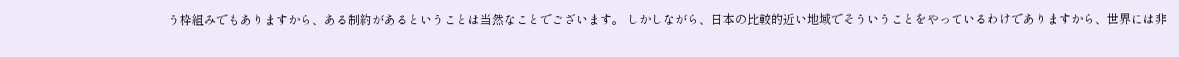う枠組みでもありますから、ある制約があるということは当然なことでございます。 しかしながら、日本の比較的近い地域でそういうことをやっているわけでありますから、世界には非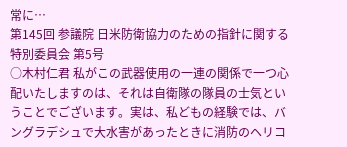常に…
第145回 参議院 日米防衛協力のための指針に関する特別委員会 第5号
○木村仁君 私がこの武器使用の一連の関係で一つ心配いたしますのは、それは自衛隊の隊員の士気ということでございます。実は、私どもの経験では、バングラデシュで大水害があったときに消防のヘリコ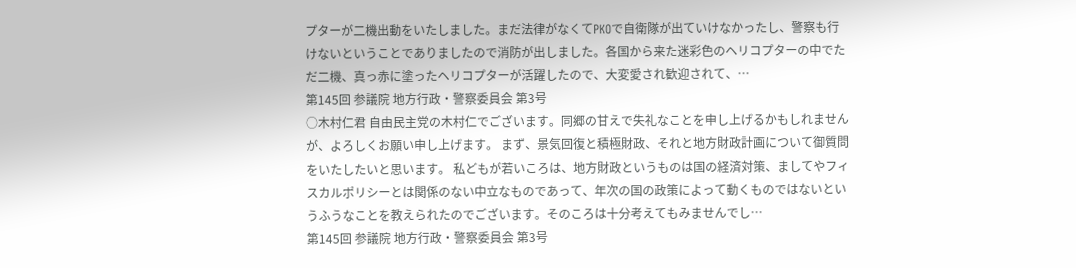プターが二機出動をいたしました。まだ法律がなくてPKOで自衛隊が出ていけなかったし、警察も行けないということでありましたので消防が出しました。各国から来た迷彩色のヘリコプターの中でただ二機、真っ赤に塗ったヘリコプターが活躍したので、大変愛され歓迎されて、…
第145回 参議院 地方行政・警察委員会 第3号
○木村仁君 自由民主党の木村仁でございます。同郷の甘えで失礼なことを申し上げるかもしれませんが、よろしくお願い申し上げます。 まず、景気回復と積極財政、それと地方財政計画について御質問をいたしたいと思います。 私どもが若いころは、地方財政というものは国の経済対策、ましてやフィスカルポリシーとは関係のない中立なものであって、年次の国の政策によって動くものではないというふうなことを教えられたのでございます。そのころは十分考えてもみませんでし…
第145回 参議院 地方行政・警察委員会 第3号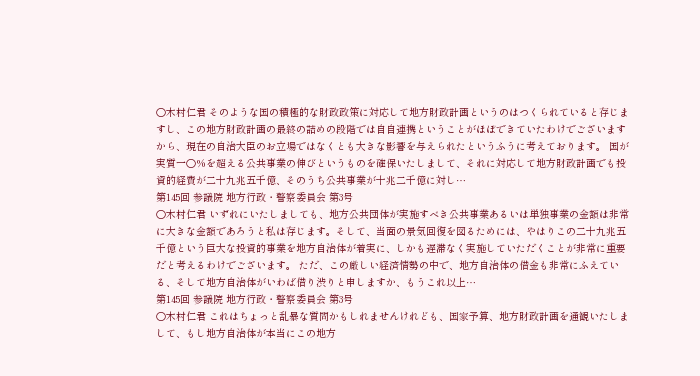○木村仁君 そのような国の積極的な財政政策に対応して地方財政計画というのはつくられていると存じますし、この地方財政計画の最終の詰めの段階では自自連携ということがほぼできていたわけでございますから、現在の自治大臣のお立場ではなくとも大きな影響を与えられたというふうに考えております。 国が実質一〇%を超える公共事業の伸びというものを確保いたしまして、それに対応して地方財政計画でも投資的経費が二十九兆五千億、そのうち公共事業が十兆二千億に対し…
第145回 参議院 地方行政・警察委員会 第3号
○木村仁君 いずれにいたしましても、地方公共団体が実施すべき公共事業あるいは単独事業の金額は非常に大きな金額であろうと私は存じます。そして、当面の景気回復を図るためには、やはりこの二十九兆五千億という巨大な投資的事業を地方自治体が着実に、しかも遅滞なく実施していただくことが非常に重要だと考えるわけでございます。 ただ、この厳しい経済情勢の中で、地方自治体の借金も非常にふえている、そして地方自治体がいわば借り渋りと申しますか、もうこれ以上…
第145回 参議院 地方行政・警察委員会 第3号
○木村仁君 これはちょっと乱暴な質問かもしれませんけれども、国家予算、地方財政計画を通観いたしまして、もし地方自治体が本当にこの地方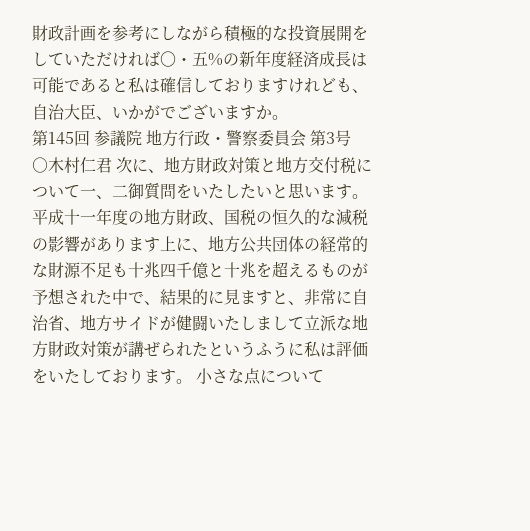財政計画を参考にしながら積極的な投資展開をしていただければ〇・五%の新年度経済成長は可能であると私は確信しておりますけれども、自治大臣、いかがでございますか。
第145回 参議院 地方行政・警察委員会 第3号
○木村仁君 次に、地方財政対策と地方交付税について一、二御質問をいたしたいと思います。 平成十一年度の地方財政、国税の恒久的な減税の影響があります上に、地方公共団体の経常的な財源不足も十兆四千億と十兆を超えるものが予想された中で、結果的に見ますと、非常に自治省、地方サイドが健闘いたしまして立派な地方財政対策が講ぜられたというふうに私は評価をいたしております。 小さな点について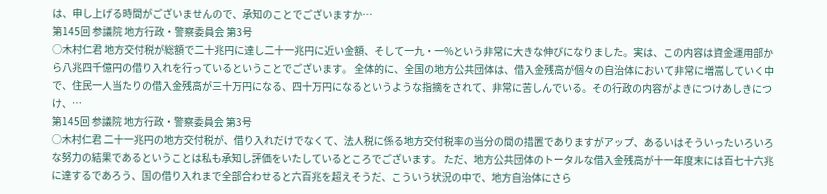は、申し上げる時間がございませんので、承知のことでございますか…
第145回 参議院 地方行政・警察委員会 第3号
○木村仁君 地方交付税が総額で二十兆円に達し二十一兆円に近い金額、そして一九・一%という非常に大きな伸びになりました。実は、この内容は資金運用部から八兆四千億円の借り入れを行っているということでございます。 全体的に、全国の地方公共団体は、借入金残高が個々の自治体において非常に増嵩していく中で、住民一人当たりの借入金残高が三十万円になる、四十万円になるというような指摘をされて、非常に苦しんでいる。その行政の内容がよきにつけあしきにつけ、…
第145回 参議院 地方行政・警察委員会 第3号
○木村仁君 二十一兆円の地方交付税が、借り入れだけでなくて、法人税に係る地方交付税率の当分の間の措置でありますがアップ、あるいはそういったいろいろな努力の結果であるということは私も承知し評価をいたしているところでございます。 ただ、地方公共団体のトータルな借入金残高が十一年度末には百七十六兆に達するであろう、国の借り入れまで全部合わせると六百兆を超えそうだ、こういう状況の中で、地方自治体にさら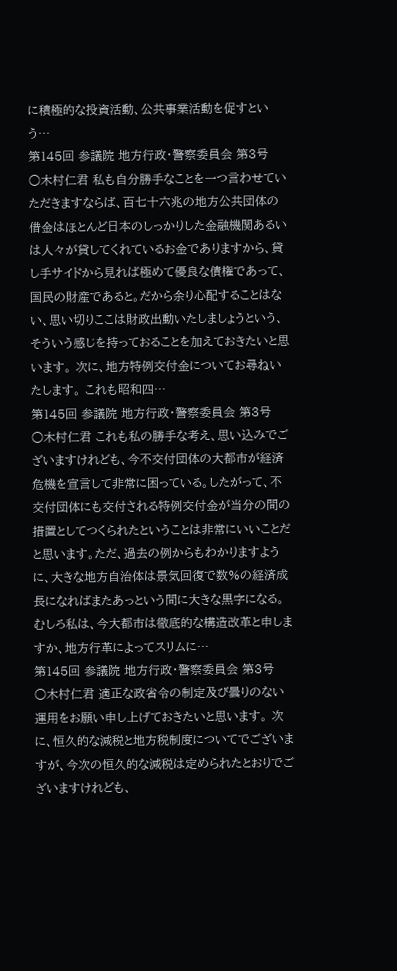に積極的な投資活動、公共事業活動を促すという…
第145回 参議院 地方行政・警察委員会 第3号
○木村仁君 私も自分勝手なことを一つ言わせていただきますならば、百七十六兆の地方公共団体の借金はほとんど日本のしっかりした金融機関あるいは人々が貸してくれているお金でありますから、貸し手サイドから見れば極めて優良な債権であって、国民の財産であると。だから余り心配することはない、思い切りここは財政出動いたしましょうという、そういう感じを持っておることを加えておきたいと思います。 次に、地方特例交付金についてお尋ねいたします。 これも昭和四…
第145回 参議院 地方行政・警察委員会 第3号
○木村仁君 これも私の勝手な考え、思い込みでございますけれども、今不交付団体の大都市が経済危機を宣言して非常に困っている。したがって、不交付団体にも交付される特例交付金が当分の間の措置としてつくられたということは非常にいいことだと思います。ただ、過去の例からもわかりますように、大きな地方自治体は景気回復で数%の経済成長になればまたあっという間に大きな黒字になる。むしろ私は、今大都市は徹底的な構造改革と申しますか、地方行革によってスリムに…
第145回 参議院 地方行政・警察委員会 第3号
○木村仁君 適正な政省令の制定及び曇りのない運用をお願い申し上げておきたいと思います。 次に、恒久的な減税と地方税制度についてでございますが、今次の恒久的な減税は定められたとおりでございますけれども、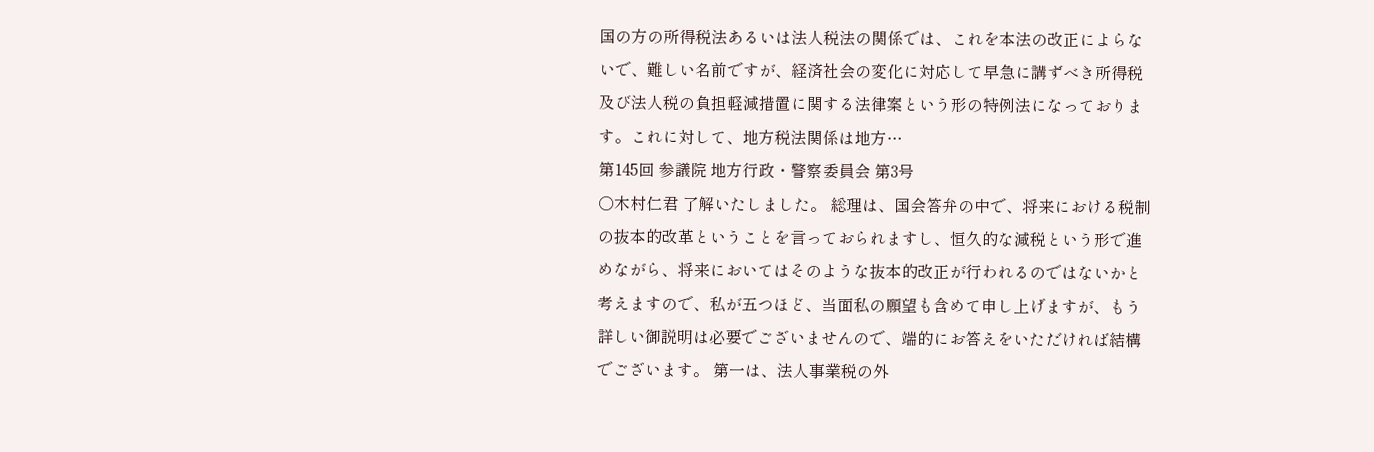国の方の所得税法あるいは法人税法の関係では、これを本法の改正によらないで、難しい名前ですが、経済社会の変化に対応して早急に講ずべき所得税及び法人税の負担軽減措置に関する法律案という形の特例法になっております。これに対して、地方税法関係は地方…
第145回 参議院 地方行政・警察委員会 第3号
○木村仁君 了解いたしました。 総理は、国会答弁の中で、将来における税制の抜本的改革ということを言っておられますし、恒久的な減税という形で進めながら、将来においてはそのような抜本的改正が行われるのではないかと考えますので、私が五つほど、当面私の願望も含めて申し上げますが、もう詳しい御説明は必要でございませんので、端的にお答えをいただければ結構でございます。 第一は、法人事業税の外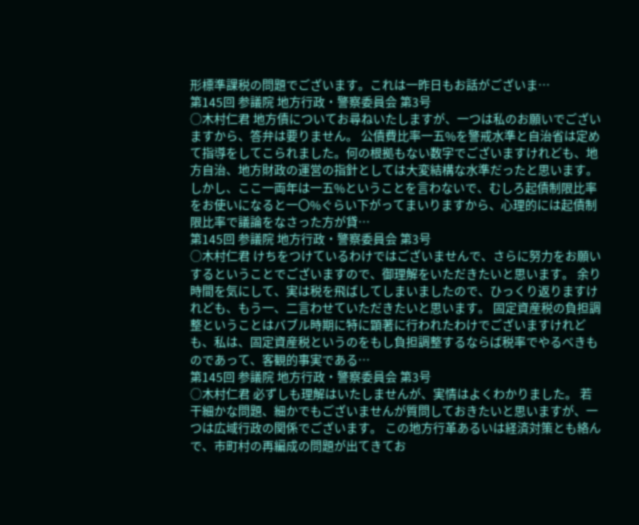形標準課税の問題でございます。これは一昨日もお話がございま…
第145回 参議院 地方行政・警察委員会 第3号
○木村仁君 地方債についてお尋ねいたしますが、一つは私のお願いでございますから、答弁は要りません。 公債費比率一五%を警戒水準と自治省は定めて指導をしてこられました。何の根拠もない数字でございますけれども、地方自治、地方財政の運営の指針としては大変結構な水準だったと思います。しかし、ここ一両年は一五%ということを言わないで、むしろ起債制限比率をお使いになると一〇%ぐらい下がってまいりますから、心理的には起債制限比率で議論をなさった方が貸…
第145回 参議院 地方行政・警察委員会 第3号
○木村仁君 けちをつけているわけではございませんで、さらに努力をお願いするということでございますので、御理解をいただきたいと思います。 余り時間を気にして、実は税を飛ばしてしまいましたので、ひっくり返りますけれども、もう一、二言わせていただきたいと思います。 固定資産税の負担調整ということはバブル時期に特に顕著に行われたわけでございますけれども、私は、固定資産税というのをもし負担調整するならば税率でやるべきものであって、客観的事実である…
第145回 参議院 地方行政・警察委員会 第3号
○木村仁君 必ずしも理解はいたしませんが、実情はよくわかりました。 若干細かな問題、細かでもございませんが質問しておきたいと思いますが、一つは広域行政の関係でございます。 この地方行革あるいは経済対策とも絡んで、市町村の再編成の問題が出てきてお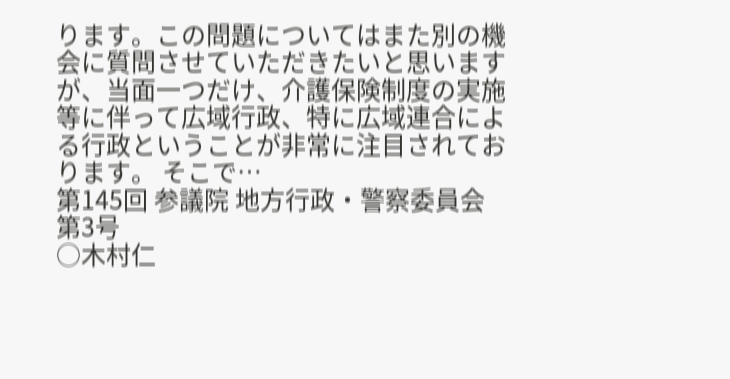ります。この問題についてはまた別の機会に質問させていただきたいと思いますが、当面一つだけ、介護保険制度の実施等に伴って広域行政、特に広域連合による行政ということが非常に注目されております。 そこで…
第145回 参議院 地方行政・警察委員会 第3号
○木村仁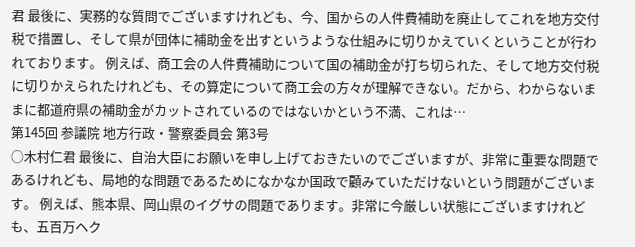君 最後に、実務的な質問でございますけれども、今、国からの人件費補助を廃止してこれを地方交付税で措置し、そして県が団体に補助金を出すというような仕組みに切りかえていくということが行われております。 例えば、商工会の人件費補助について国の補助金が打ち切られた、そして地方交付税に切りかえられたけれども、その算定について商工会の方々が理解できない。だから、わからないままに都道府県の補助金がカットされているのではないかという不満、これは…
第145回 参議院 地方行政・警察委員会 第3号
○木村仁君 最後に、自治大臣にお願いを申し上げておきたいのでございますが、非常に重要な問題であるけれども、局地的な問題であるためになかなか国政で顧みていただけないという問題がございます。 例えば、熊本県、岡山県のイグサの問題であります。非常に今厳しい状態にございますけれども、五百万ヘク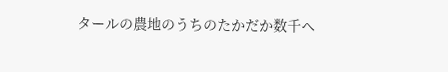タールの農地のうちのたかだか数千ヘ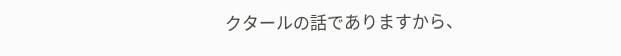クタールの話でありますから、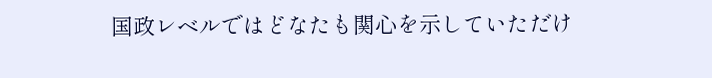国政レベルではどなたも関心を示していただけ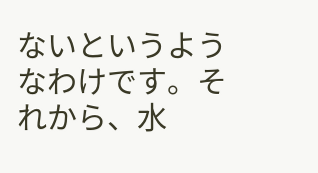ないというようなわけです。それから、水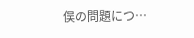俣の問題につ…